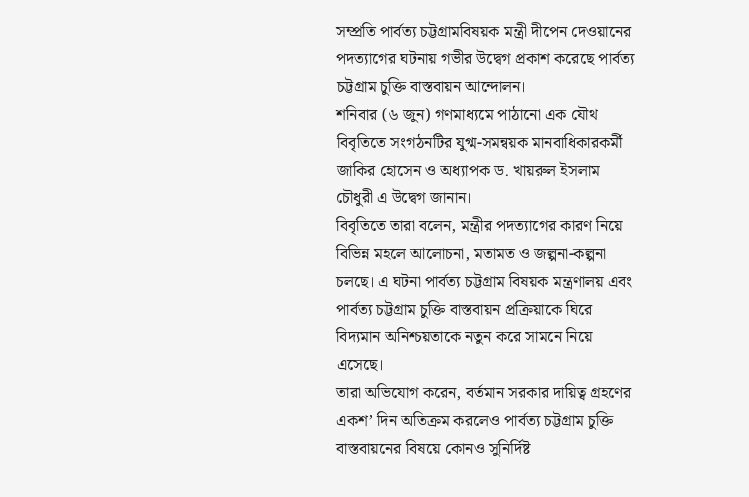সম্প্রতি পার্বত্য চট্টগ্রামবিষয়ক মন্ত্রী দীপেন দেওয়ানের পদত্যাগের ঘটনায় গভীর উদ্বেগ প্রকাশ করেছে পার্বত্য চট্টগ্রাম চুক্তি বাস্তবায়ন আন্দোলন।
শনিবার (৬ জুন) গণমাধ্যমে পাঠানো এক যৌথ বিবৃতিতে সংগঠনটির যুগ্ম-সমন্বয়ক মানবাধিকারকর্মী জাকির হোসেন ও অধ্যাপক ড. খায়রুল ইসলাম চৌধুরী এ উদ্বেগ জানান।
বিবৃতিতে তারা বলেন, মন্ত্রীর পদত্যাগের কারণ নিয়ে বিভিন্ন মহলে আলোচনা, মতামত ও জল্পনা-কল্পনা চলছে। এ ঘটনা পার্বত্য চট্টগ্রাম বিষয়ক মন্ত্রণালয় এবং পার্বত্য চট্টগ্রাম চুক্তি বাস্তবায়ন প্রক্রিয়াকে ঘিরে বিদ্যমান অনিশ্চয়তাকে নতুন করে সামনে নিয়ে এসেছে।
তারা অভিযোগ করেন, বর্তমান সরকার দায়িত্ব গ্রহণের একশ’ দিন অতিক্রম করলেও পার্বত্য চট্টগ্রাম চুক্তি বাস্তবায়নের বিষয়ে কোনও সুনির্দিষ্ট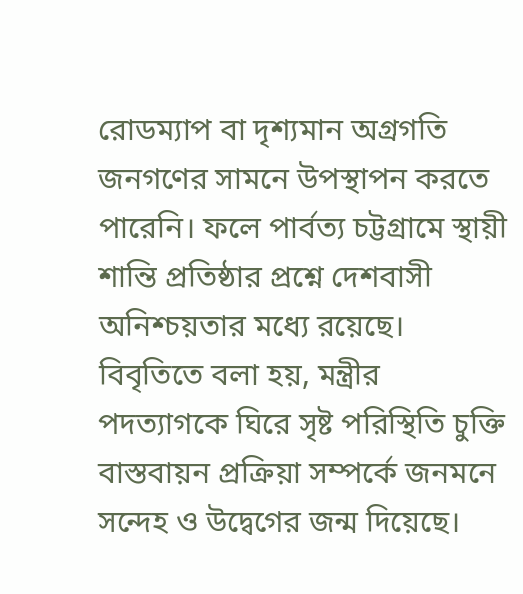রোডম্যাপ বা দৃশ্যমান অগ্রগতি জনগণের সামনে উপস্থাপন করতে পারেনি। ফলে পার্বত্য চট্টগ্রামে স্থায়ী শান্তি প্রতিষ্ঠার প্রশ্নে দেশবাসী অনিশ্চয়তার মধ্যে রয়েছে।
বিবৃতিতে বলা হয়, মন্ত্রীর পদত্যাগকে ঘিরে সৃষ্ট পরিস্থিতি চুক্তি বাস্তবায়ন প্রক্রিয়া সম্পর্কে জনমনে সন্দেহ ও উদ্বেগের জন্ম দিয়েছে।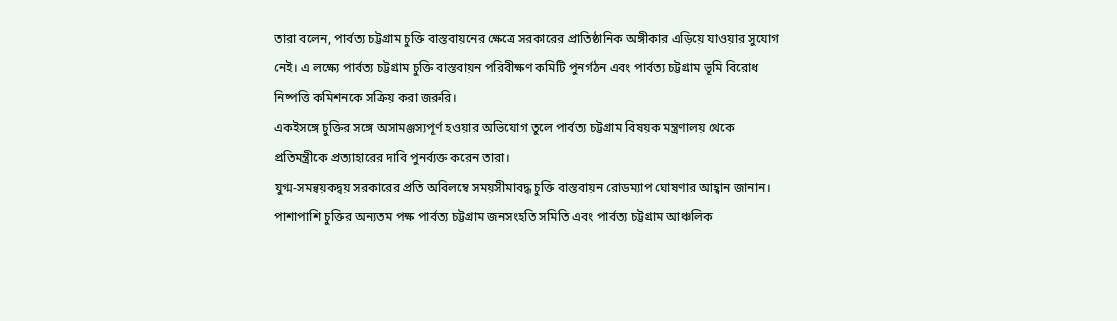তারা বলেন, পার্বত্য চট্টগ্রাম চুক্তি বাস্তবায়নের ক্ষেত্রে সরকারের প্রাতিষ্ঠানিক অঙ্গীকার এড়িয়ে যাওয়ার সুযোগ নেই। এ লক্ষ্যে পার্বত্য চট্টগ্রাম চুক্তি বাস্তবায়ন পরিবীক্ষণ কমিটি পুনর্গঠন এবং পার্বত্য চট্টগ্রাম ভূমি বিরোধ নিষ্পত্তি কমিশনকে সক্রিয় করা জরুরি।
একইসঙ্গে চুক্তির সঙ্গে অসামঞ্জস্যপূর্ণ হওয়ার অভিযোগ তুলে পার্বত্য চট্টগ্রাম বিষয়ক মন্ত্রণালয় থেকে প্রতিমন্ত্রীকে প্রত্যাহারের দাবি পুনর্ব্যক্ত করেন তারা।
যুগ্ম-সমন্বয়কদ্বয় সরকারের প্রতি অবিলম্বে সময়সীমাবদ্ধ চুক্তি বাস্তবায়ন রোডম্যাপ ঘোষণার আহ্বান জানান। পাশাপাশি চুক্তির অন্যতম পক্ষ পার্বত্য চট্টগ্রাম জনসংহতি সমিতি এবং পার্বত্য চট্টগ্রাম আঞ্চলিক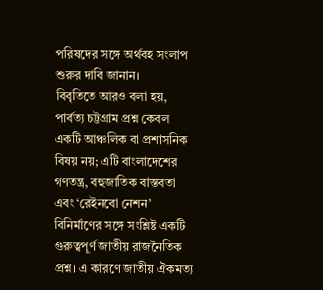পরিষদের সঙ্গে অর্থবহ সংলাপ শুরুর দাবি জানান।
বিবৃতিতে আরও বলা হয়, পার্বত্য চট্টগ্রাম প্রশ্ন কেবল একটি আঞ্চলিক বা প্রশাসনিক বিষয় নয়; এটি বাংলাদেশের গণতন্ত্র, বহুজাতিক বাস্তবতা এবং ‘রেইনবো নেশন’ বিনির্মাণের সঙ্গে সংশ্লিষ্ট একটি গুরুত্বপূর্ণ জাতীয় রাজনৈতিক প্রশ্ন। এ কারণে জাতীয় ঐকমত্য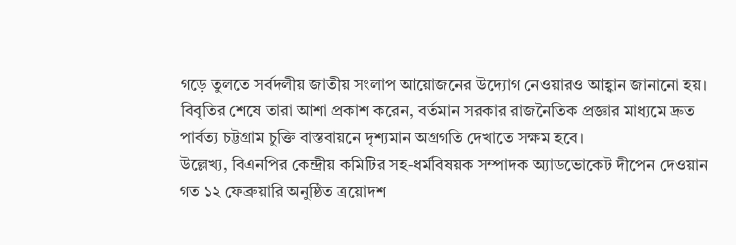গড়ে তুলতে সর্বদলীয় জাতীয় সংলাপ আয়োজনের উদ্যোগ নেওয়ারও আহ্বান জানানো হয়।
বিবৃতির শেষে তারা আশা প্রকাশ করেন, বর্তমান সরকার রাজনৈতিক প্রজ্ঞার মাধ্যমে দ্রুত পার্বত্য চট্টগ্রাম চুক্তি বাস্তবায়নে দৃশ্যমান অগ্রগতি দেখাতে সক্ষম হবে।
উল্লেখ্য, বিএনপির কেন্দ্রীয় কমিটির সহ-ধর্মবিষয়ক সম্পাদক অ্যাডভোকেট দীপেন দেওয়ান গত ১২ ফেব্রুয়ারি অনুষ্ঠিত ত্রয়োদশ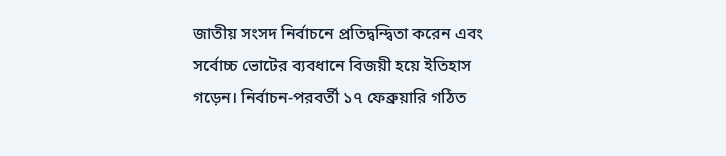জাতীয় সংসদ নির্বাচনে প্রতিদ্বন্দ্বিতা করেন এবং সর্বোচ্চ ভোটের ব্যবধানে বিজয়ী হয়ে ইতিহাস গড়েন। নির্বাচন-পরবর্তী ১৭ ফেব্রুয়ারি গঠিত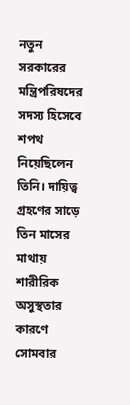নতুন সরকারের মন্ত্রিপরিষদের সদস্য হিসেবে শপথ নিয়েছিলেন তিনি। দায়িত্ব গ্রহণের সাড়ে তিন মাসের মাথায় শারীরিক অসুস্থতার কারণে সোমবার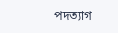পদত্যাগ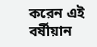করেন এই বর্ষীয়ান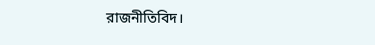রাজনীতিবিদ।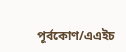পূর্বকোণ/এএইচ